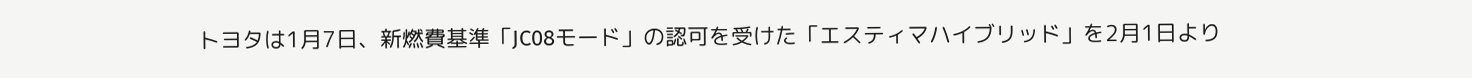トヨタは1月7日、新燃費基準「JC08モード」の認可を受けた「エスティマハイブリッド」を2月1日より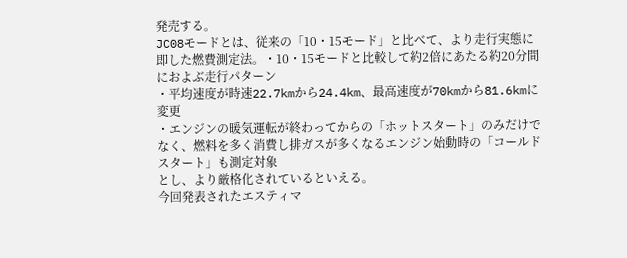発売する。
JC08モードとは、従来の「10・15モード」と比べて、より走行実態に即した燃費測定法。・10・15モードと比較して約2倍にあたる約20分間におよぶ走行パターン
・平均速度が時速22.7kmから24.4km、最高速度が70kmから81.6kmに変更
・エンジンの暖気運転が終わってからの「ホットスタート」のみだけでなく、燃料を多く消費し排ガスが多くなるエンジン始動時の「コールドスタート」も測定対象
とし、より厳格化されているといえる。
今回発表されたエスティマ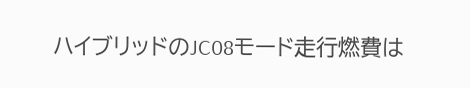ハイブリッドのJC08モード走行燃費は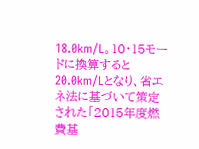18.0km/L。10・15モードに換算すると20.0km/Lとなり、省エネ法に基づいて策定された「2015年度燃費基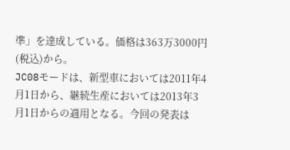準」を達成している。価格は363万3000円(税込)から。
JC08モードは、新型車においては2011年4月1日から、継続生産においては2013年3月1日からの適用となる。今回の発表は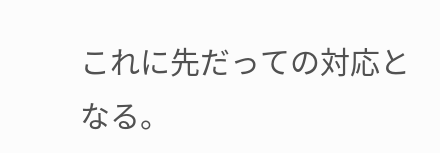これに先だっての対応となる。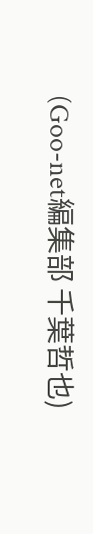(Goo-net編集部 千葉哲也)